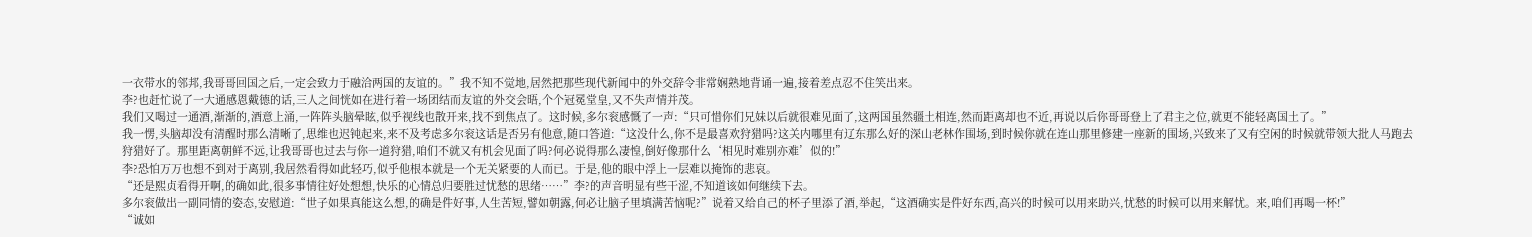一衣带水的邻邦,我哥哥回国之后,一定会致力于融洽两国的友谊的。”我不知不觉地,居然把那些现代新闻中的外交辞令非常娴熟地背诵一遍,接着差点忍不住笑出来。
李?也赶忙说了一大通感恩戴德的话,三人之间恍如在进行着一场团结而友谊的外交会晤,个个冠冕堂皇,又不失声情并茂。
我们又喝过一通酒,渐渐的,酒意上涌,一阵阵头脑晕眩,似乎视线也散开来,找不到焦点了。这时候,多尔衮感慨了一声:“只可惜你们兄妹以后就很难见面了,这两国虽然疆土相连,然而距离却也不近,再说以后你哥哥登上了君主之位,就更不能轻离国土了。”
我一愣,头脑却没有清醒时那么清晰了,思维也迟钝起来,来不及考虑多尔衮这话是否另有他意,随口答道:“这没什么,你不是最喜欢狩猎吗?这关内哪里有辽东那么好的深山老林作围场,到时候你就在连山那里修建一座新的围场,兴致来了又有空闲的时候就带领大批人马跑去狩猎好了。那里距离朝鲜不远,让我哥哥也过去与你一道狩猎,咱们不就又有机会见面了吗?何必说得那么凄惶,倒好像那什么‘相见时难别亦难’似的!”
李?恐怕万万也想不到对于离别,我居然看得如此轻巧,似乎他根本就是一个无关紧要的人而已。于是,他的眼中浮上一层难以掩饰的悲哀。
“还是熙贞看得开啊,的确如此,很多事情往好处想想,快乐的心情总归要胜过忧愁的思绪……”李?的声音明显有些干涩,不知道该如何继续下去。
多尔衮做出一副同情的姿态,安慰道:“世子如果真能这么想,的确是件好事,人生苦短,譬如朝露,何必让脑子里填满苦恼呢?”说着又给自己的杯子里添了酒,举起,“这酒确实是件好东西,高兴的时候可以用来助兴,忧愁的时候可以用来解忧。来,咱们再喝一杯!”
“诚如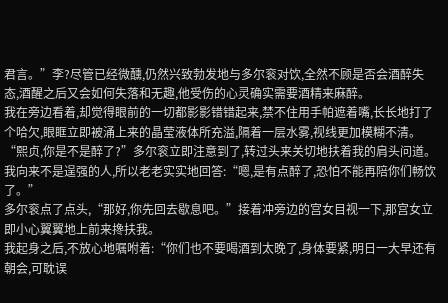君言。”李?尽管已经微醺,仍然兴致勃发地与多尔衮对饮,全然不顾是否会酒醉失态,酒醒之后又会如何失落和无趣,他受伤的心灵确实需要酒精来麻醉。
我在旁边看着,却觉得眼前的一切都影影错错起来,禁不住用手帕遮着嘴,长长地打了个哈欠,眼眶立即被涌上来的晶莹液体所充溢,隔着一层水雾,视线更加模糊不清。
“熙贞,你是不是醉了?”多尔衮立即注意到了,转过头来关切地扶着我的肩头问道。
我向来不是逞强的人,所以老老实实地回答:“嗯,是有点醉了,恐怕不能再陪你们畅饮了。”
多尔衮点了点头,“那好,你先回去歇息吧。”接着冲旁边的宫女目视一下,那宫女立即小心翼翼地上前来搀扶我。
我起身之后,不放心地嘱咐着:“你们也不要喝酒到太晚了,身体要紧,明日一大早还有朝会,可耽误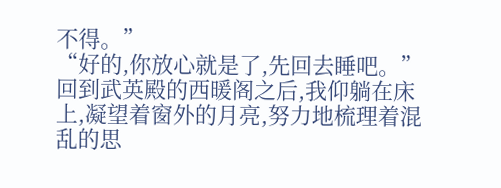不得。”
“好的,你放心就是了,先回去睡吧。”
回到武英殿的西暖阁之后,我仰躺在床上,凝望着窗外的月亮,努力地梳理着混乱的思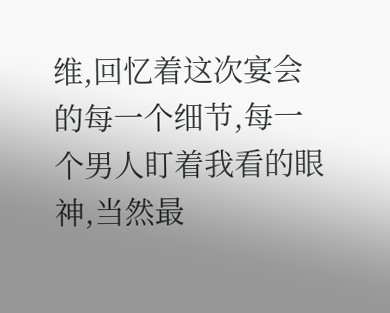维,回忆着这次宴会的每一个细节,每一个男人盯着我看的眼神,当然最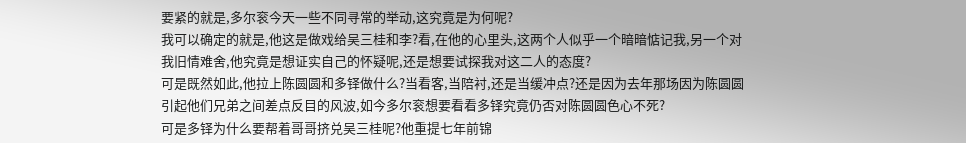要紧的就是,多尔衮今天一些不同寻常的举动,这究竟是为何呢?
我可以确定的就是,他这是做戏给吴三桂和李?看,在他的心里头,这两个人似乎一个暗暗惦记我,另一个对我旧情难舍,他究竟是想证实自己的怀疑呢,还是想要试探我对这二人的态度?
可是既然如此,他拉上陈圆圆和多铎做什么?当看客,当陪衬,还是当缓冲点?还是因为去年那场因为陈圆圆引起他们兄弟之间差点反目的风波,如今多尔衮想要看看多铎究竟仍否对陈圆圆色心不死?
可是多铎为什么要帮着哥哥挤兑吴三桂呢?他重提七年前锦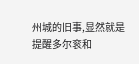州城的旧事,显然就是提醒多尔衮和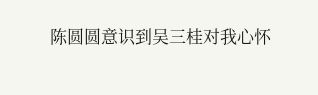陈圆圆意识到吴三桂对我心怀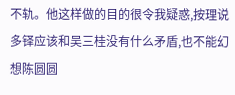不轨。他这样做的目的很令我疑惑,按理说多铎应该和吴三桂没有什么矛盾,也不能幻想陈圆圆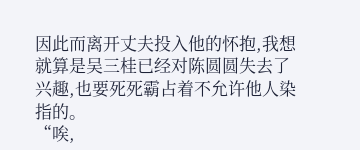因此而离开丈夫投入他的怀抱,我想就算是吴三桂已经对陈圆圆失去了兴趣,也要死死霸占着不允许他人染指的。
“唉,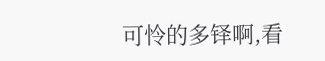可怜的多铎啊,看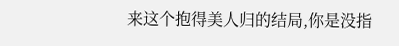来这个抱得美人归的结局,你是没指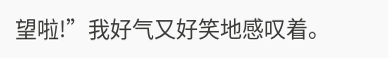望啦!”我好气又好笑地感叹着。